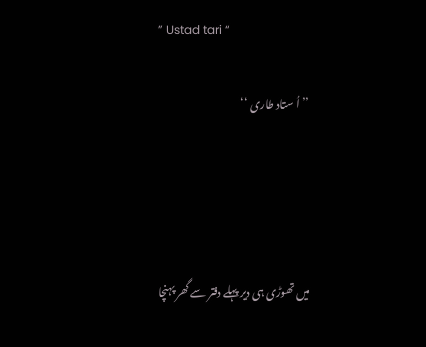” Ustad tari “

’’ اُ ستاد طاری ‘‘




میں تھوڑی ہی دیر پہلے دفتر سے گھر پہنچا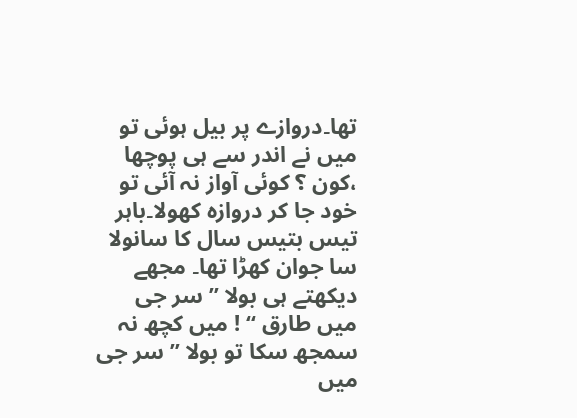تھا۔دروازے پر بیل ہوئی تو میں نے اندر سے ہی پوچھا ،کون ؟ کوئی آواز نہ آئی تو خود جا کر دروازہ کھولا۔باہر تیس بتیس سال کا سانولا سا جوان کھڑا تھا۔ مجھے دیکھتے ہی بولا ’’ سر جی میں طارق ‘‘ ! میں کچھ نہ سمجھ سکا تو بولا ’’ سر جی میں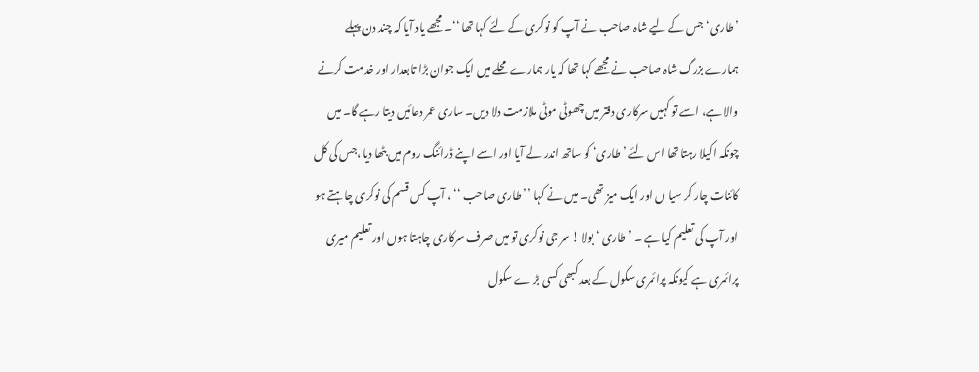’طاری‘ جس کے لیے شاہ صاحب نے آپ کو نوکری کے لئے کہا تھا ‘‘۔ مجھے یاد آیا کہ چند دن پہلے ہمارے بزرگ شاہ صاحب نے مجھے کہا تھا کہ یار ہمارے محلے میں ایک جوان بڑا تابعدار اور خدمت کرنے والا ہے، اسے تو کہیں سرکاری دفتر میں چھوٹی موٹی ملازمت دلا دیں۔ ساری عمر دعائیں دیتا رہے گا۔ میں چونکہ اکیلا رہتا تھا اس لئے ’ طاری‘ کو ساتھ اندر لے آیا اور اسے اپنے ڈرائنگ روم میں بٹھا دیا،جس کی کل کائنات چار کر سیا ں اور ایک میز تھی۔ میں نے کہا ’’ طاری صاحب ‘‘ ، آپ کس قسم کی نوکری چاہتے ہو اور آپ کی تعلیم کیا ہے ۔ ’ طاری ‘ بولا ! سر جی نوکری تو میں صرف سرکاری چاہتا ہوں اور تعلیم میری پرائمری ہے کیونکہ پرائمری سکول کے بعد کبھی کسی بڑ ے سکول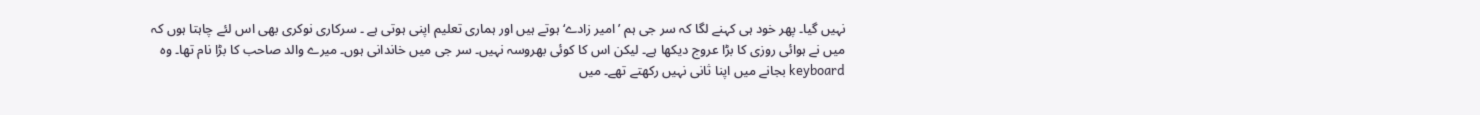نہیں گیا۔ پھر خود ہی کہنے لگا کہ سر جی ہم ’ امیر زادے‘ ہوتے ہیں اور ہماری تعلیم اپنی ہوتی ہے ۔ سرکاری نوکری بھی اس لئے چاہتا ہوں کہ میں نے ہوائی روزی کا بڑا عروج دیکھا ہے۔ لیکن اس کا کوئی بھروسہ نہیں۔ سر جی میں خاندانی ہوں۔ میرے والد صاحب کا بڑا نام تھا۔ وہ keyboard بجانے میں اپنا ثانی نہیں رکھتے تھے۔ میں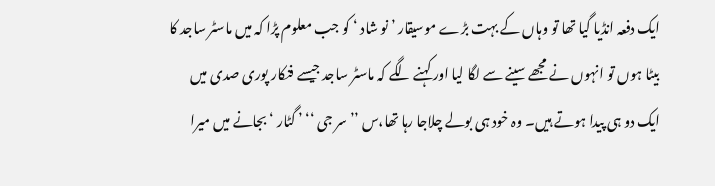ایک دفعہ انڈیا گیا تھا تو وہاں کے بہت بڑے موسیقار ’ نو شاد ‘ کو جب معلوم پڑا کہ میں ماسٹر ساجد کا بیٹا ہوں تو انہوں نے مجھے سینے سے لگا لیا اور کہنے لگے کہ ماسٹر ساجد جیسے فنکار پوری صدی میں ایک دو ہی پیدا ہوتے ہیں۔ وہ خود ہی بولے چلاجا رہا تھا،س ’’ سر جی ‘‘ ’ گٹار ‘ بجانے میں میرا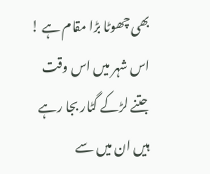بھی چھوٹا بڑا مقام ہے ! اس شہر میں اس وقت جتنے لڑکے گٹار بجا رہے ہیں ان میں سے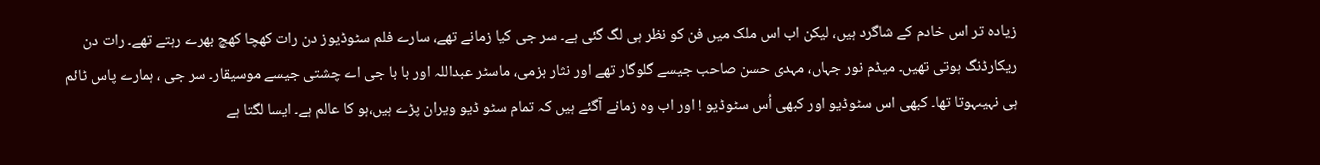زیادہ تر اس خادم کے شاگرد ہیں، لیکن اب اس ملک میں فن کو نظر ہی لگ گئی ہے۔ سر جی کیا زمانے تھے، سارے فلم سٹوڈیوز دن رات کھچا کھچ بھرے رہتے تھے۔ رات دن ریکارڈنگ ہوتی تھیں۔ میڈم نور جہاں، مہدی حسن صاحب جیسے گلوگار تھے اور نثار بزمی، ماسٹر عبداللہ اور با با جی اے چشتی جیسے موسیقار۔ سر جی ، ہمارے پاس ٹائم ہی نہیںہوتا تھا۔ کبھی اس سٹوڈیو اور کبھی اُس سٹوڈیو ! اور اب وہ زمانے آگئے ہیں کہ تمام سٹو ڈیو ویران پڑے ہیں،ہو کا عالم ہے۔ ایسا لگتا ہے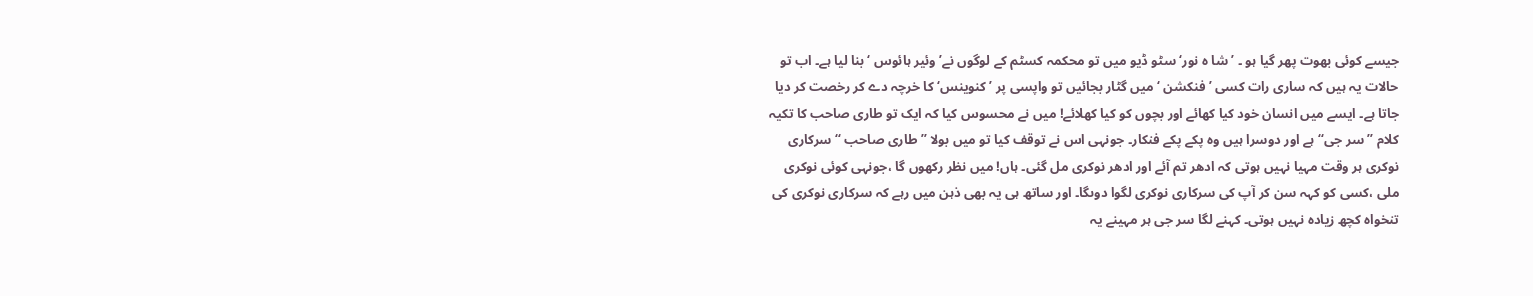جیسے کوئی بھوت پھر گیا ہو ۔ ’ شا ہ نور‘ سٹو ڈیو میں تو محکمہ کسٹم کے لوگوں نے’ وئیر ہائوس ‘ بنا لیا ہے۔ اب تو حالات یہ ہیں کہ ساری رات کسی ’ فنکشن ‘ میں گٹار بجائیں تو واپسی پر ’ کنوینس‘ کا خرچہ دے کر رخصت کر دیا جاتا ہے۔ ایسے میں انسان خود کیا کھائے اور بچوں کو کیا کھلائے! میں نے محسوس کیا کہ ایک تو طاری صاحب کا تکیہ کلام ’’ سر جی‘‘ ہے اور دوسرا ہیں وہ پکے پکے فنکار۔ جونہی اس نے توقف کیا تو میں بولا ’’ طاری صاحب ‘‘ سرکاری نوکری ہر وقت مہیا نہیں ہوتی کہ ادھر تم آئے اور ادھر نوکری مل گئی۔ ہاں! میں نظر رکھوں گا ،جونہی کوئی نوکری ملی ،کسی کو کہہ سن کر آپ کی سرکاری نوکری لگوا دوںگا۔ اور ساتھ ہی یہ بھی ذہن میں رہے کہ سرکاری نوکری کی تنخواہ کچھ زیادہ نہیں ہوتی۔ کہنے لگا سر جی ہر مہینے یہ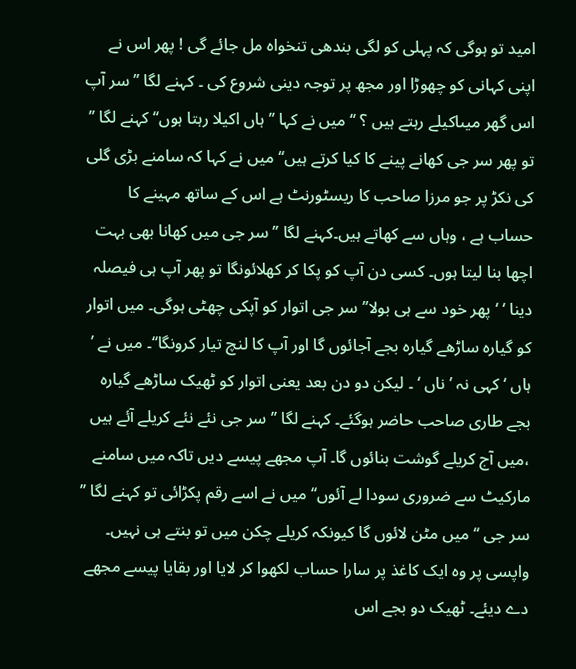امید تو ہوگی کہ پہلی کو لگی بندھی تنخواہ مل جائے گی ! پھر اس نے اپنی کہانی کو چھوڑا اور مجھ پر توجہ دینی شروع کی ۔ کہنے لگا ’’ سر آپ اس گھر میںاکیلے رہتے ہیں ؟ ‘‘ میں نے کہا ’’ ہاں اکیلا رہتا ہوں‘‘ کہنے لگا ’’ تو پھر سر جی کھانے پینے کا کیا کرتے ہیں‘‘ میں نے کہا کہ سامنے بڑی گلی کی نکڑ پر جو مرزا صاحب کا ریسٹورنٹ ہے اس کے ساتھ مہینے کا حساب ہے ، وہاں سے کھاتے ہیں۔کہنے لگا ’’ سر جی میں کھانا بھی بہت اچھا بنا لیتا ہوں۔ کسی دن آپ کو پکا کر کھلائونگا تو پھر آپ ہی فیصلہ دینا ‘ ‘ پھر خود سے ہی بولا’’ سر جی اتوار کو آپکی چھٹی ہوگی۔ میں اتوار کو گیارہ ساڑھے گیارہ بجے آجائوں گا اور آپ کا لنچ تیار کرونگا‘‘۔ میں نے ’ ہاں ‘ کہی نہ ’ ناں ‘ ۔ لیکن دو دن بعد یعنی اتوار کو ٹھیک ساڑھے گیارہ بجے طاری صاحب حاضر ہوگئے۔ کہنے لگا ’’ سر جی نئے نئے کریلے آئے ہیں ،میں آج کریلے گوشت بنائوں گا۔ آپ مجھے پیسے دیں تاکہ میں سامنے مارکیٹ سے ضروری سودا لے آئوں‘‘ میں نے اسے رقم پکڑائی تو کہنے لگا ’’ سر جی ‘‘ میں مٹن لائوں گا کیونکہ کریلے چکن میں تو بنتے ہی نہیں۔ واپسی پر وہ ایک کاغذ پر سارا حساب لکھوا کر لایا اور بقایا پیسے مجھے دے دیئے۔ ٹھیک دو بجے اس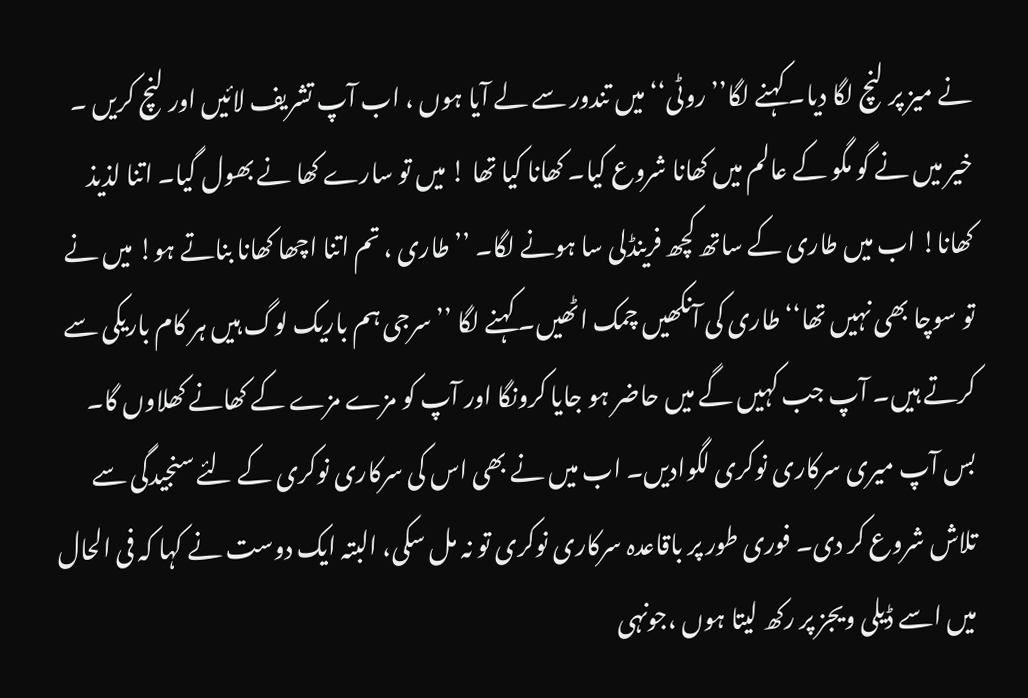نے میز پر لنچ لگا دیا۔ کہنے لگا’’ روٹی‘‘ میں تندور سے لے آیا ہوں ، اب آپ تشریف لائیں اور لنچ کریں ۔ خیر میں نے گو مگو کے عالم میں کھانا شروع کیا۔ کھانا کیا تھا ! میں تو سارے کھا نے بھول گیا۔ اتنا لذیذ کھانا! اب میں طاری کے ساتھ کچھ فرینڈلی سا ہونے لگا۔ ’’ طاری ، تم اتنا اچھا کھانا بناتے ہو! میں نے تو سوچا بھی نہیں تھا‘‘ طاری کی آنکھیں چمک اٹھیں۔ کہنے لگا ’’ سرجی ہم باریک لوگ ہیں ہر کام باریکی سے کرتے ہیں۔ آپ جب کہیں گے میں حاضر ہو جایا کرونگا اور آپ کو مزے مزے کے کھانے کھلاوں گا۔ بس آپ میری سرکاری نوکری لگوادیں۔ اب میں نے بھی اس کی سرکاری نوکری کے لئے سنجیدگی سے تلاش شروع کر دی۔ فوری طور پر باقاعدہ سرکاری نوکری تو نہ مل سکی، البتہ ایک دوست نے کہا کہ فی الحال میں اسے ڈیلی ویجز پر رکھ لیتا ہوں ،جونہی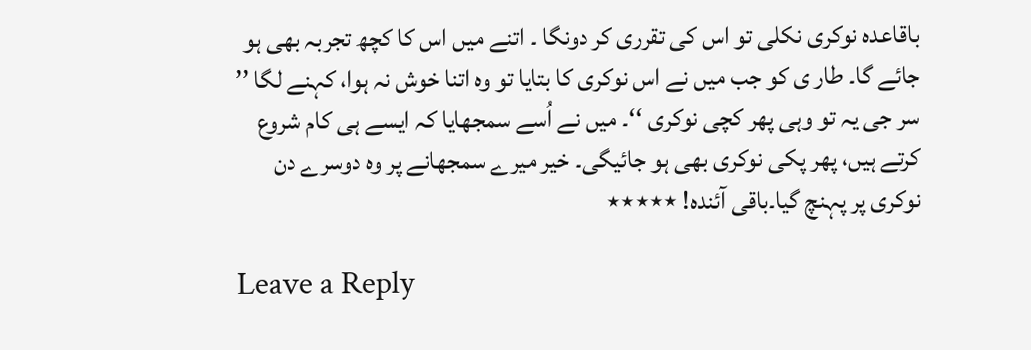باقاعدہ نوکری نکلی تو اس کی تقرری کر دونگا ۔ اتنے میں اس کا کچھ تجربہ بھی ہو جائے گا۔ طار ی کو جب میں نے اس نوکری کا بتایا تو وہ اتنا خوش نہ ہوا، کہنے لگا ’’ سر جی یہ تو وہی پھر کچی نوکری ‘‘۔ میں نے اُسے سمجھایا کہ ایسے ہی کام شروع کرتے ہیں، پھر پکی نوکری بھی ہو جائیگی۔ خیر میرے سمجھانے پر وہ دوسرے دن نوکری پر پہنچ گیا۔باقی آئندہ! ٭٭٭٭٭

Leave a Reply